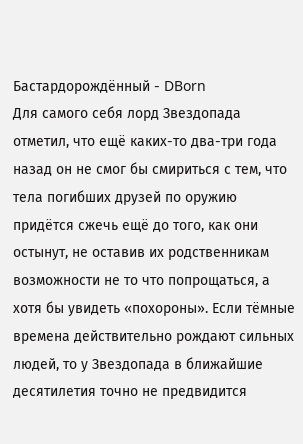Бастардорождённый - DBorn
Для самого себя лорд Звездопада отметил, что ещё каких-то два-три года назад он не смог бы смириться с тем, что тела погибших друзей по оружию придётся сжечь ещё до того, как они остынут, не оставив их родственникам возможности не то что попрощаться, а хотя бы увидеть «похороны». Если тёмные времена действительно рождают сильных людей, то у Звездопада в ближайшие десятилетия точно не предвидится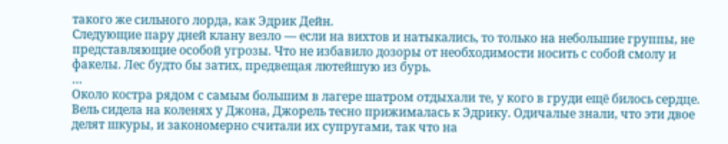такого же сильного лорда, как Эдрик Дейн.
Следующие пару дней клану везло — если на вихтов и натыкались, то только на небольшие группы, не представляющие особой угрозы. Что не избавило дозоры от необходимости носить с собой смолу и факелы. Лес будто бы затих, предвещая лютейшую из бурь.
…
Около костра рядом с самым большим в лагере шатром отдыхали те, у кого в груди ещё билось сердце. Вель сидела на коленях у Джона, Джорель тесно прижималась к Эдрику. Одичалые знали, что эти двое делят шкуры, и закономерно считали их супругами, так что на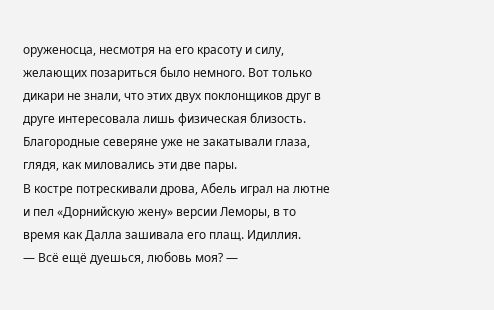оруженосца, несмотря на его красоту и силу, желающих позариться было немного. Вот только дикари не знали, что этих двух поклонщиков друг в друге интересовала лишь физическая близость. Благородные северяне уже не закатывали глаза, глядя, как миловались эти две пары.
В костре потрескивали дрова, Абель играл на лютне и пел «Дорнийскую жену» версии Леморы, в то время как Далла зашивала его плащ. Идиллия.
— Всё ещё дуешься, любовь моя? —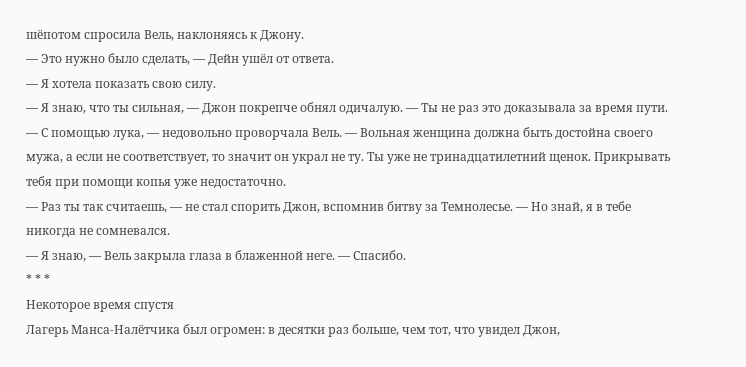шёпотом спросила Вель, наклоняясь к Джону.
— Это нужно было сделать, — Дейн ушёл от ответа.
— Я хотела показать свою силу.
— Я знаю, что ты сильная, — Джон покрепче обнял одичалую. — Ты не раз это доказывала за время пути.
— С помощью лука, — недовольно проворчала Вель. — Вольная женщина должна быть достойна своего мужа, а если не соответствует, то значит он украл не ту. Ты уже не тринадцатилетний щенок. Прикрывать тебя при помощи копья уже недостаточно.
— Раз ты так считаешь, — не стал спорить Джон, вспомнив битву за Темнолесье. — Но знай, я в тебе никогда не сомневался.
— Я знаю, — Вель закрыла глаза в блаженной неге. — Спасибо.
* * *
Некоторое время спустя
Лагерь Манса-Налётчика был огромен: в десятки раз больше, чем тот, что увидел Джон,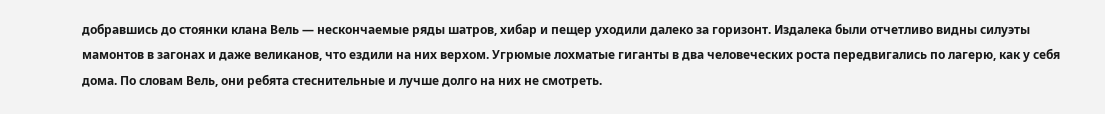добравшись до стоянки клана Вель — нескончаемые ряды шатров, хибар и пещер уходили далеко за горизонт. Издалека были отчетливо видны силуэты мамонтов в загонах и даже великанов, что ездили на них верхом. Угрюмые лохматые гиганты в два человеческих роста передвигались по лагерю, как у себя дома. По словам Вель, они ребята стеснительные и лучше долго на них не смотреть.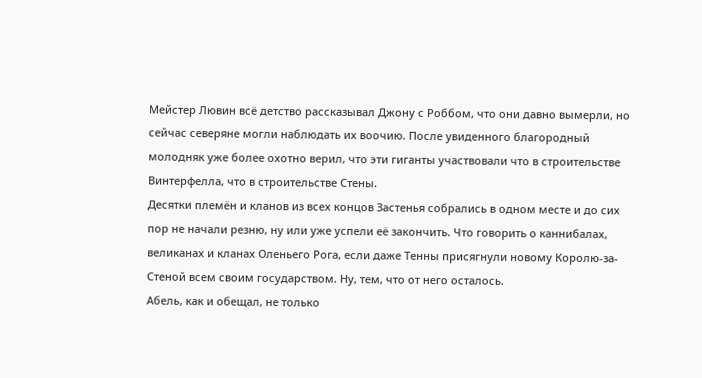Мейстер Лювин всё детство рассказывал Джону с Роббом, что они давно вымерли, но сейчас северяне могли наблюдать их воочию. После увиденного благородный молодняк уже более охотно верил, что эти гиганты участвовали что в строительстве Винтерфелла, что в строительстве Стены.
Десятки племён и кланов из всех концов Застенья собрались в одном месте и до сих пор не начали резню, ну или уже успели её закончить. Что говорить о каннибалах, великанах и кланах Оленьего Рога, если даже Тенны присягнули новому Королю-за-Стеной всем своим государством. Ну, тем, что от него осталось.
Абель, как и обещал, не только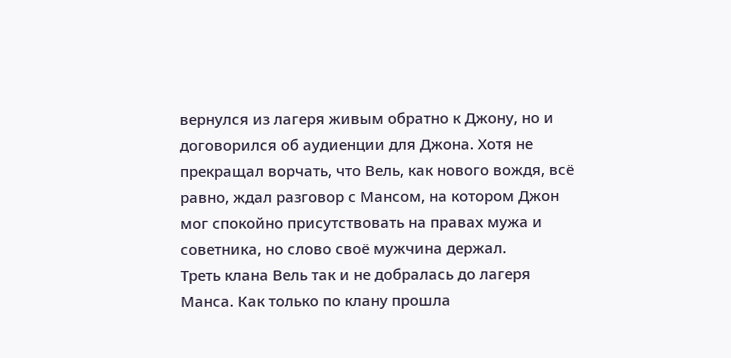вернулся из лагеря живым обратно к Джону, но и договорился об аудиенции для Джона. Хотя не прекращал ворчать, что Вель, как нового вождя, всё равно, ждал разговор с Мансом, на котором Джон мог спокойно присутствовать на правах мужа и советника, но слово своё мужчина держал.
Треть клана Вель так и не добралась до лагеря Манса. Как только по клану прошла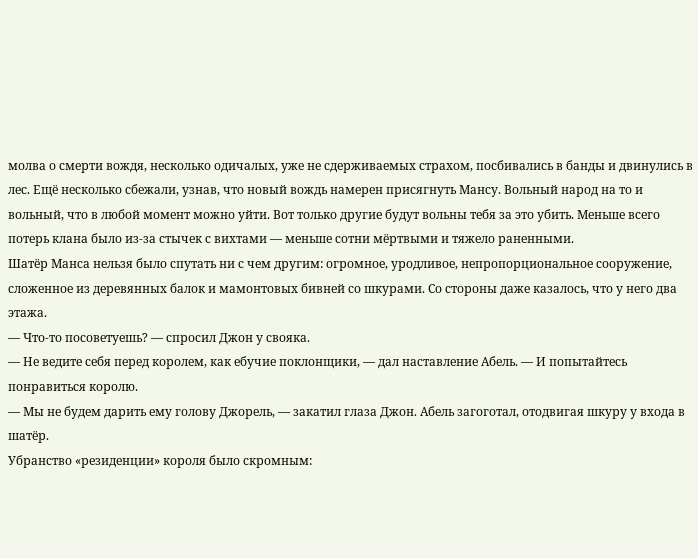молва о смерти вождя, несколько одичалых, уже не сдерживаемых страхом, посбивались в банды и двинулись в лес. Ещё несколько сбежали, узнав, что новый вождь намерен присягнуть Мансу. Вольный народ на то и вольный, что в любой момент можно уйти. Вот только другие будут вольны тебя за это убить. Меньше всего потерь клана было из-за стычек с вихтами — меньше сотни мёртвыми и тяжело раненными.
Шатёр Манса нельзя было спутать ни с чем другим: огромное, уродливое, непропорциональное сооружение, сложенное из деревянных балок и мамонтовых бивней со шкурами. Со стороны даже казалось, что у него два этажа.
— Что-то посоветуешь? — спросил Джон у свояка.
— Не ведите себя перед королем, как ебучие поклонщики, — дал наставление Абель. — И попытайтесь понравиться королю.
— Мы не будем дарить ему голову Джорель, — закатил глаза Джон. Абель загоготал, отодвигая шкуру у входа в шатёр.
Убранство «резиденции» короля было скромным: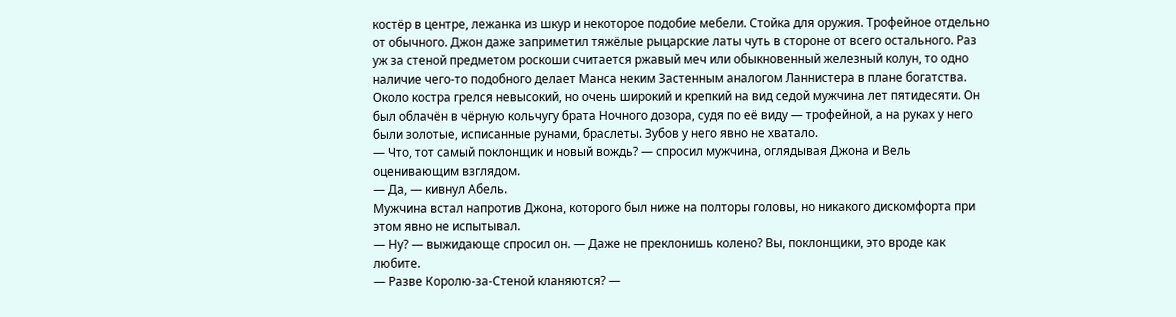костёр в центре, лежанка из шкур и некоторое подобие мебели. Стойка для оружия. Трофейное отдельно от обычного. Джон даже заприметил тяжёлые рыцарские латы чуть в стороне от всего остального. Раз уж за стеной предметом роскоши считается ржавый меч или обыкновенный железный колун, то одно наличие чего-то подобного делает Манса неким Застенным аналогом Ланнистера в плане богатства.
Около костра грелся невысокий, но очень широкий и крепкий на вид седой мужчина лет пятидесяти. Он был облачён в чёрную кольчугу брата Ночного дозора, судя по её виду — трофейной, а на руках у него были золотые, исписанные рунами, браслеты. Зубов у него явно не хватало.
— Что, тот самый поклонщик и новый вождь? — спросил мужчина, оглядывая Джона и Вель оценивающим взглядом.
— Да, — кивнул Абель.
Мужчина встал напротив Джона, которого был ниже на полторы головы, но никакого дискомфорта при этом явно не испытывал.
— Ну? — выжидающе спросил он. — Даже не преклонишь колено? Вы, поклонщики, это вроде как любите.
— Разве Королю-за-Стеной кланяются? —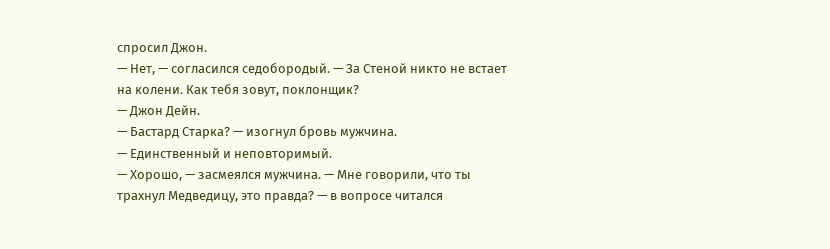спросил Джон.
— Нет, — согласился седобородый. — За Стеной никто не встает на колени. Как тебя зовут, поклонщик?
— Джон Дейн.
— Бастард Старка? — изогнул бровь мужчина.
— Единственный и неповторимый.
— Хорошо, — засмеялся мужчина. — Мне говорили, что ты трахнул Медведицу, это правда? — в вопросе читался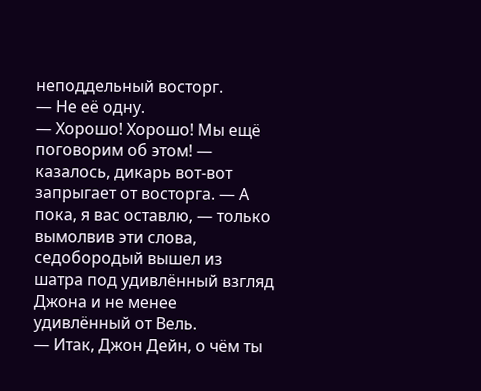неподдельный восторг.
— Не её одну.
— Хорошо! Хорошо! Мы ещё поговорим об этом! — казалось, дикарь вот-вот запрыгает от восторга. — А пока, я вас оставлю, — только вымолвив эти слова, седобородый вышел из шатра под удивлённый взгляд Джона и не менее удивлённый от Вель.
— Итак, Джон Дейн, о чём ты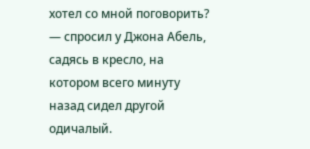хотел со мной поговорить? — спросил у Джона Абель, садясь в кресло, на котором всего минуту назад сидел другой одичалый.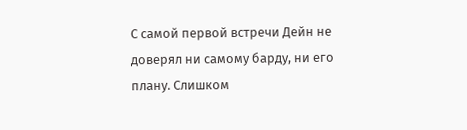С самой первой встречи Дейн не доверял ни самому барду, ни его плану. Слишком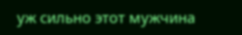уж сильно этот мужчина